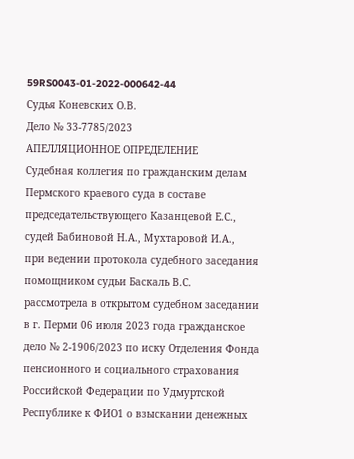59RS0043-01-2022-000642-44
Судья Коневских О.В.
Дело № 33-7785/2023
АПЕЛЛЯЦИОННОЕ ОПРЕДЕЛЕНИЕ
Судебная коллегия по гражданским делам Пермского краевого суда в составе председательствующего Казанцевой Е.С.,
судей Бабиновой Н.А., Мухтаровой И.А.,
при ведении протокола судебного заседания помощником судьи Баскаль В.С.
рассмотрела в открытом судебном заседании в г. Перми 06 июля 2023 года гражданское дело № 2-1906/2023 по иску Отделения Фонда пенсионного и социального страхования Российской Федерации по Удмуртской Республике к ФИО1 о взыскании денежных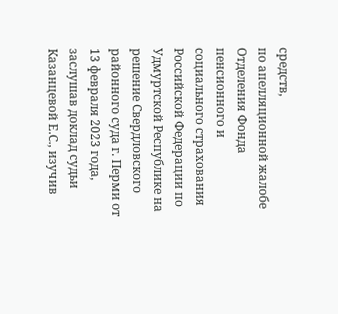средств,
по апелляционной жалобе Отделения Фонда пенсионного и социального страхования Российской Федерации по Удмуртской Республике на решение Свердловского районного суда г. Перми от 13 февраля 2023 года,
заслушав доклад судьи Казанцевой Е.С., изучив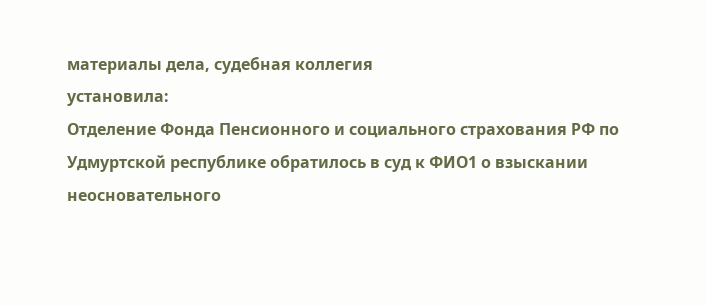материалы дела, судебная коллегия
установила:
Отделение Фонда Пенсионного и социального страхования РФ по Удмуртской республике обратилось в суд к ФИО1 о взыскании неосновательного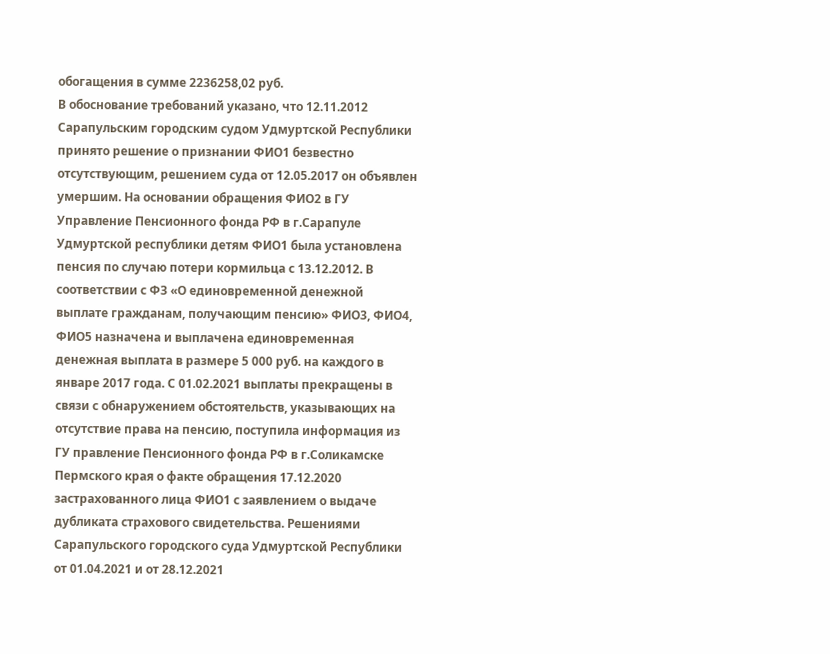обогащения в сумме 2236258,02 руб.
В обоснование требований указано, что 12.11.2012 Сарапульским городским судом Удмуртской Республики принято решение о признании ФИО1 безвестно отсутствующим, решением суда от 12.05.2017 он объявлен умершим. На основании обращения ФИО2 в ГУ Управление Пенсионного фонда РФ в г.Сарапуле Удмуртской республики детям ФИО1 была установлена пенсия по случаю потери кормильца с 13.12.2012. В соответствии с ФЗ «О единовременной денежной выплате гражданам, получающим пенсию» ФИО3, ФИО4, ФИО5 назначена и выплачена единовременная денежная выплата в размере 5 000 руб. на каждого в январе 2017 года. С 01.02.2021 выплаты прекращены в связи с обнаружением обстоятельств, указывающих на отсутствие права на пенсию, поступила информация из ГУ правление Пенсионного фонда РФ в г.Соликамске Пермского края о факте обращения 17.12.2020 застрахованного лица ФИО1 с заявлением о выдаче дубликата страхового свидетельства. Решениями Сарапульского городского суда Удмуртской Республики от 01.04.2021 и от 28.12.2021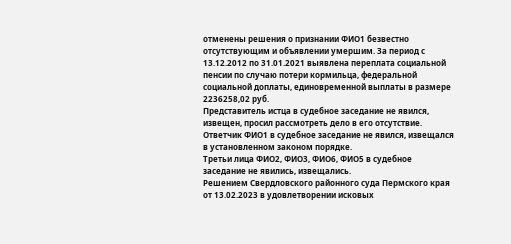отменены решения о признании ФИО1 безвестно отсутствующим и объявлении умершим. За период с 13.12.2012 по 31.01.2021 выявлена переплата социальной пенсии по случаю потери кормильца, федеральной социальной доплаты, единовременной выплаты в размере 2236258,02 руб.
Представитель истца в судебное заседание не явился, извещен, просил рассмотреть дело в его отсутствие.
Ответчик ФИО1 в судебное заседание не явился, извещался в установленном законом порядке.
Третьи лица ФИО2, ФИО3, ФИО6, ФИО5 в судебное заседание не явились, извещались.
Решением Свердловского районного суда Пермского края от 13.02.2023 в удовлетворении исковых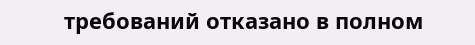требований отказано в полном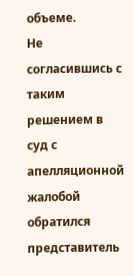объеме.
Не согласившись с таким решением в суд с апелляционной жалобой обратился представитель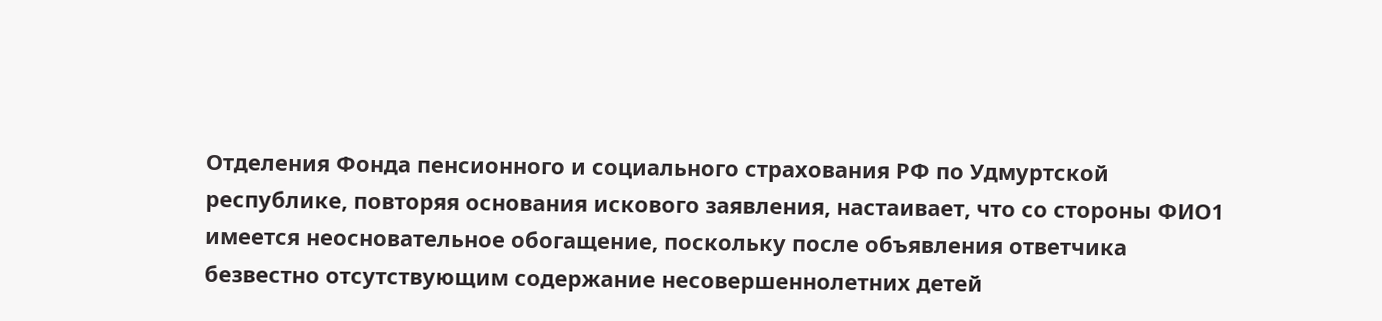Отделения Фонда пенсионного и социального страхования РФ по Удмуртской республике, повторяя основания искового заявления, настаивает, что со стороны ФИО1 имеется неосновательное обогащение, поскольку после объявления ответчика безвестно отсутствующим содержание несовершеннолетних детей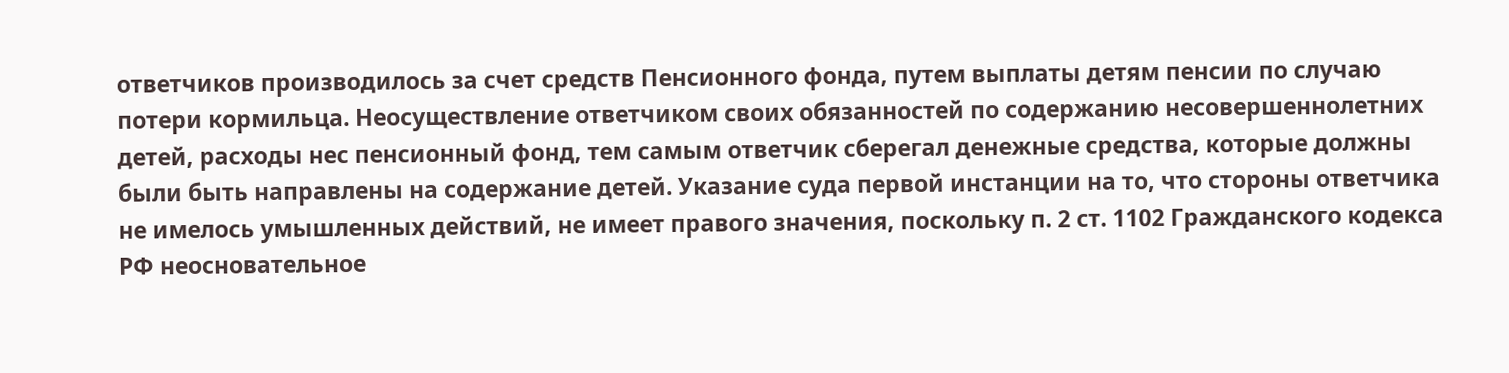ответчиков производилось за счет средств Пенсионного фонда, путем выплаты детям пенсии по случаю потери кормильца. Неосуществление ответчиком своих обязанностей по содержанию несовершеннолетних детей, расходы нес пенсионный фонд, тем самым ответчик сберегал денежные средства, которые должны были быть направлены на содержание детей. Указание суда первой инстанции на то, что стороны ответчика не имелось умышленных действий, не имеет правого значения, поскольку п. 2 ст. 1102 Гражданского кодекса РФ неосновательное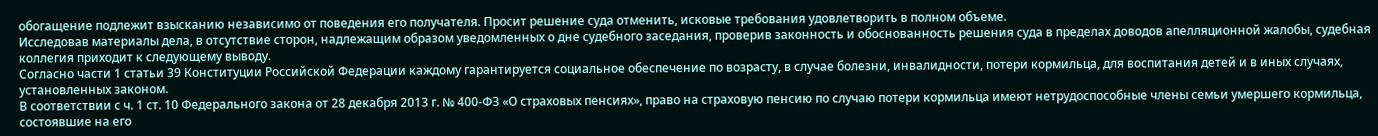обогащение подлежит взысканию независимо от поведения его получателя. Просит решение суда отменить, исковые требования удовлетворить в полном объеме.
Исследовав материалы дела, в отсутствие сторон, надлежащим образом уведомленных о дне судебного заседания, проверив законность и обоснованность решения суда в пределах доводов апелляционной жалобы, судебная коллегия приходит к следующему выводу.
Согласно части 1 статьи 39 Конституции Российской Федерации каждому гарантируется социальное обеспечение по возрасту, в случае болезни, инвалидности, потери кормильца, для воспитания детей и в иных случаях, установленных законом.
В соответствии с ч. 1 ст. 10 Федерального закона от 28 декабря 2013 г. № 400-ФЗ «О страховых пенсиях», право на страховую пенсию по случаю потери кормильца имеют нетрудоспособные члены семьи умершего кормильца, состоявшие на его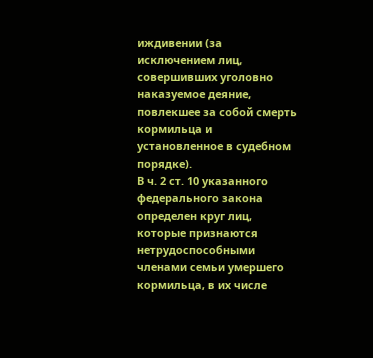иждивении (за исключением лиц, совершивших уголовно наказуемое деяние, повлекшее за собой смерть кормильца и установленное в судебном порядке).
В ч. 2 ст. 10 указанного федерального закона определен круг лиц, которые признаются нетрудоспособными членами семьи умершего кормильца, в их числе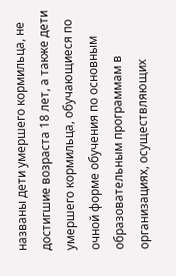названы дети умершего кормильца, не достигшие возраста 18 лет, а также дети умершего кормильца, обучающиеся по очной форме обучения по основным образовательным программам в организациях, осуществляющих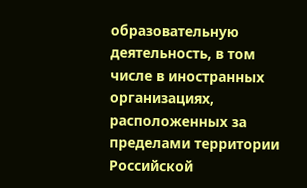образовательную деятельность, в том числе в иностранных организациях, расположенных за пределами территории Российской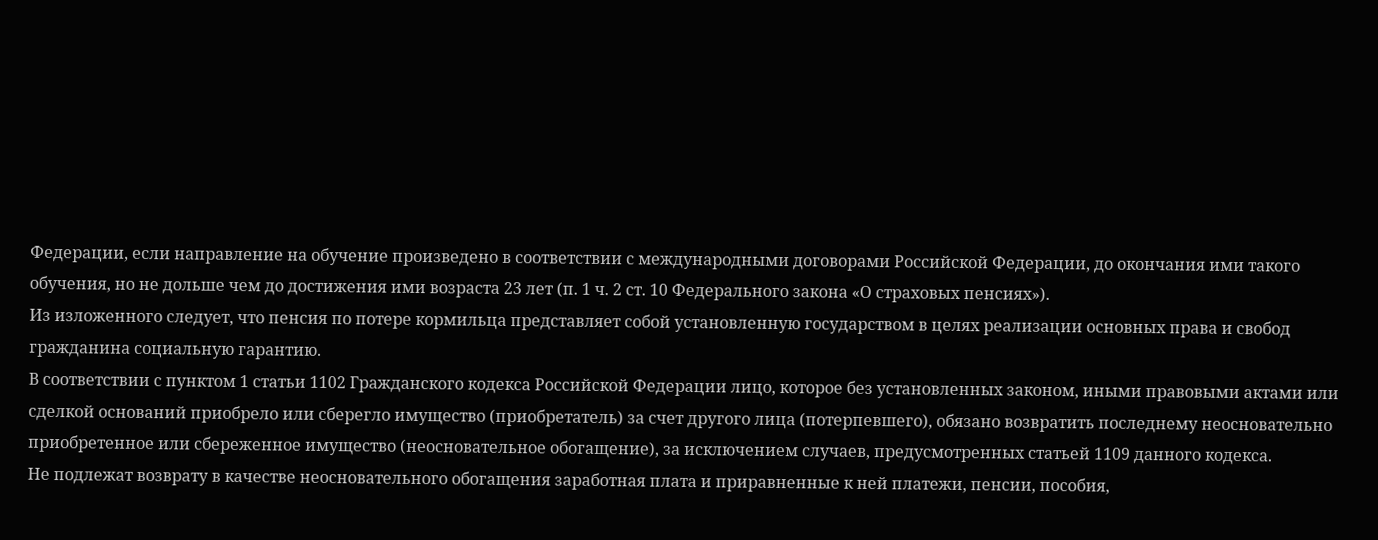Федерации, если направление на обучение произведено в соответствии с международными договорами Российской Федерации, до окончания ими такого обучения, но не дольше чем до достижения ими возраста 23 лет (п. 1 ч. 2 ст. 10 Федерального закона «О страховых пенсиях»).
Из изложенного следует, что пенсия по потере кормильца представляет собой установленную государством в целях реализации основных права и свобод гражданина социальную гарантию.
В соответствии с пунктом 1 статьи 1102 Гражданского кодекса Российской Федерации лицо, которое без установленных законом, иными правовыми актами или сделкой оснований приобрело или сберегло имущество (приобретатель) за счет другого лица (потерпевшего), обязано возвратить последнему неосновательно приобретенное или сбереженное имущество (неосновательное обогащение), за исключением случаев, предусмотренных статьей 1109 данного кодекса.
Не подлежат возврату в качестве неосновательного обогащения заработная плата и приравненные к ней платежи, пенсии, пособия,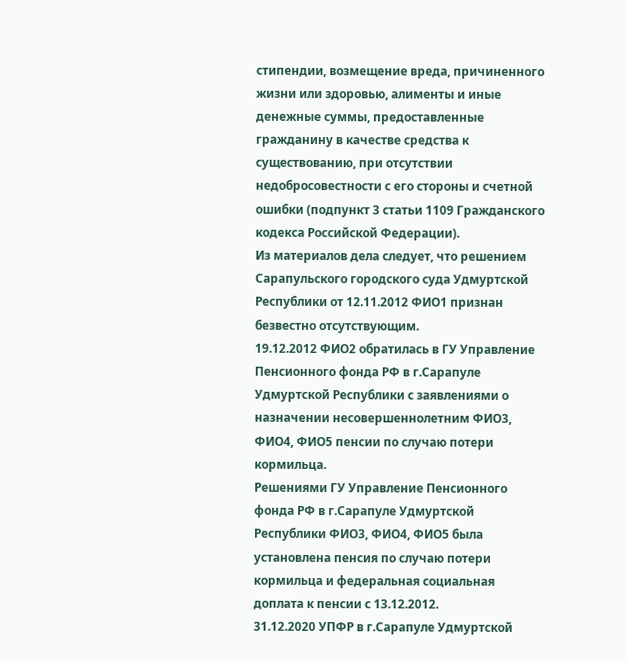стипендии, возмещение вреда, причиненного жизни или здоровью, алименты и иные денежные суммы, предоставленные гражданину в качестве средства к существованию, при отсутствии недобросовестности с его стороны и счетной ошибки (подпункт 3 статьи 1109 Гражданского кодекса Российской Федерации).
Из материалов дела следует, что решением Сарапульского городского суда Удмуртской Республики от 12.11.2012 ФИО1 признан безвестно отсутствующим.
19.12.2012 ФИО2 обратилась в ГУ Управление Пенсионного фонда РФ в г.Сарапуле Удмуртской Республики с заявлениями о назначении несовершеннолетним ФИО3, ФИО4, ФИО5 пенсии по случаю потери кормильца.
Решениями ГУ Управление Пенсионного фонда РФ в г.Сарапуле Удмуртской Республики ФИО3, ФИО4, ФИО5 была установлена пенсия по случаю потери кормильца и федеральная социальная доплата к пенсии с 13.12.2012.
31.12.2020 УПФР в г.Сарапуле Удмуртской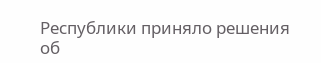Республики приняло решения об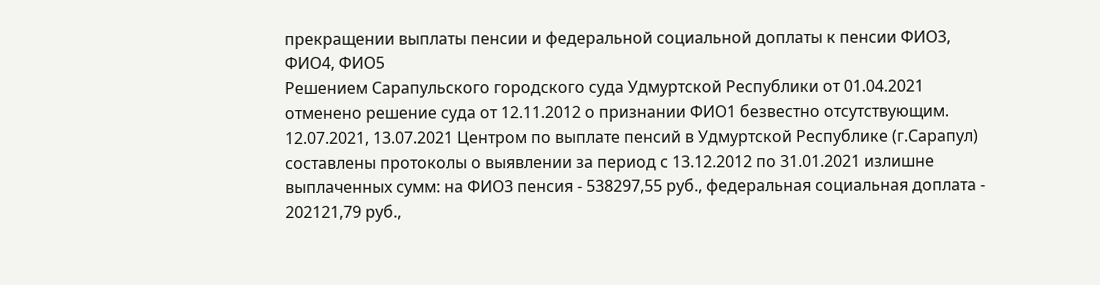прекращении выплаты пенсии и федеральной социальной доплаты к пенсии ФИО3, ФИО4, ФИО5
Решением Сарапульского городского суда Удмуртской Республики от 01.04.2021 отменено решение суда от 12.11.2012 о признании ФИО1 безвестно отсутствующим.
12.07.2021, 13.07.2021 Центром по выплате пенсий в Удмуртской Республике (г.Сарапул) составлены протоколы о выявлении за период с 13.12.2012 по 31.01.2021 излишне выплаченных сумм: на ФИО3 пенсия - 538297,55 руб., федеральная социальная доплата - 202121,79 руб.,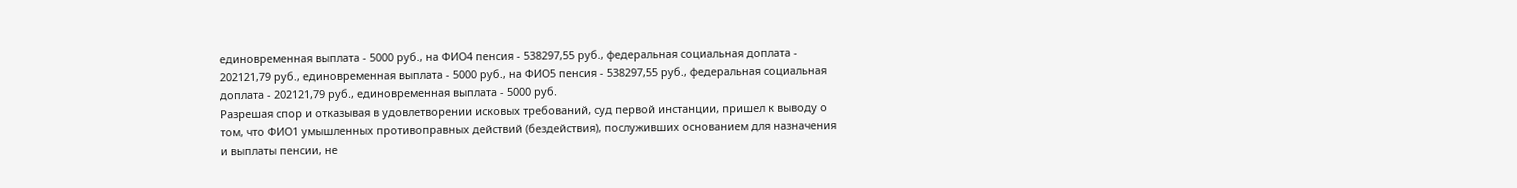единовременная выплата - 5000 руб., на ФИО4 пенсия - 538297,55 руб., федеральная социальная доплата - 202121,79 руб., единовременная выплата - 5000 руб., на ФИО5 пенсия - 538297,55 руб., федеральная социальная доплата - 202121,79 руб., единовременная выплата - 5000 руб.
Разрешая спор и отказывая в удовлетворении исковых требований, суд первой инстанции, пришел к выводу о том, что ФИО1 умышленных противоправных действий (бездействия), послуживших основанием для назначения и выплаты пенсии, не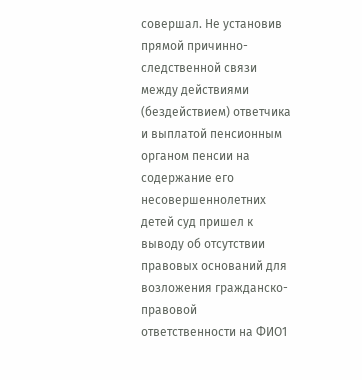совершал. Не установив прямой причинно-следственной связи между действиями (бездействием) ответчика и выплатой пенсионным органом пенсии на содержание его несовершеннолетних детей суд пришел к выводу об отсутствии правовых оснований для возложения гражданско-правовой ответственности на ФИО1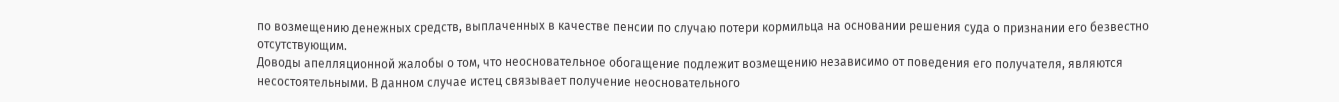по возмещению денежных средств, выплаченных в качестве пенсии по случаю потери кормильца на основании решения суда о признании его безвестно отсутствующим.
Доводы апелляционной жалобы о том, что неосновательное обогащение подлежит возмещению независимо от поведения его получателя, являются несостоятельными. В данном случае истец связывает получение неосновательного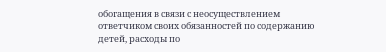обогащения в связи с неосуществлением ответчиком своих обязанностей по содержанию детей, расходы по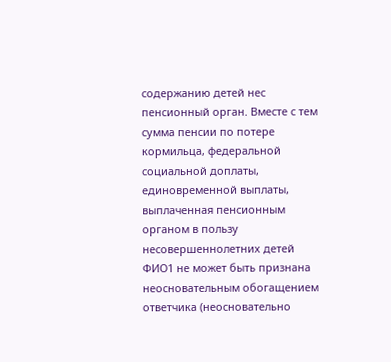содержанию детей нес пенсионный орган. Вместе с тем сумма пенсии по потере кормильца, федеральной социальной доплаты, единовременной выплаты, выплаченная пенсионным органом в пользу несовершеннолетних детей ФИО1 не может быть признана неосновательным обогащением ответчика (неосновательно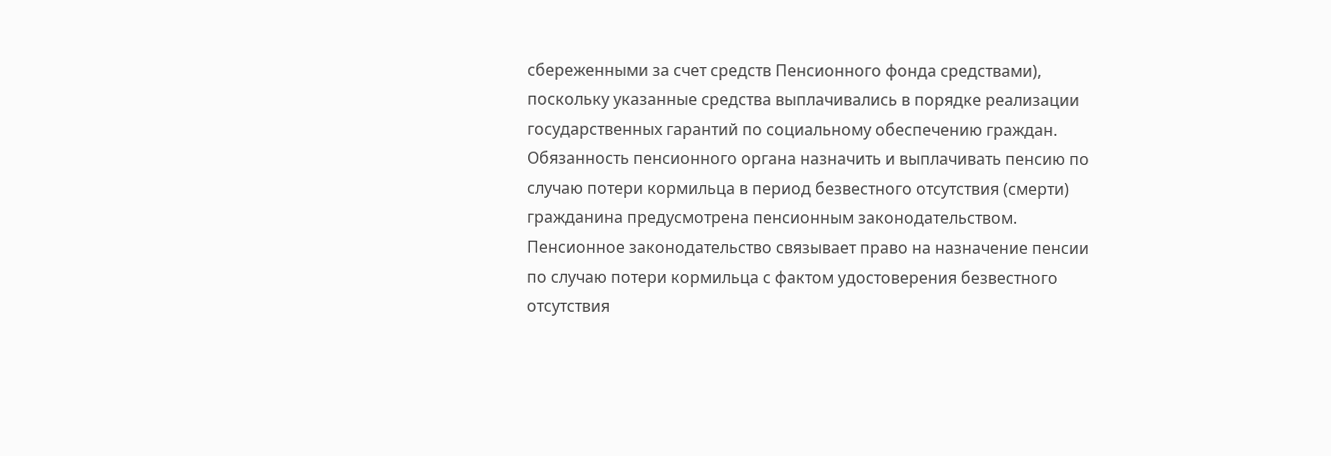сбереженными за счет средств Пенсионного фонда средствами), поскольку указанные средства выплачивались в порядке реализации государственных гарантий по социальному обеспечению граждан. Обязанность пенсионного органа назначить и выплачивать пенсию по случаю потери кормильца в период безвестного отсутствия (смерти) гражданина предусмотрена пенсионным законодательством. Пенсионное законодательство связывает право на назначение пенсии по случаю потери кормильца с фактом удостоверения безвестного отсутствия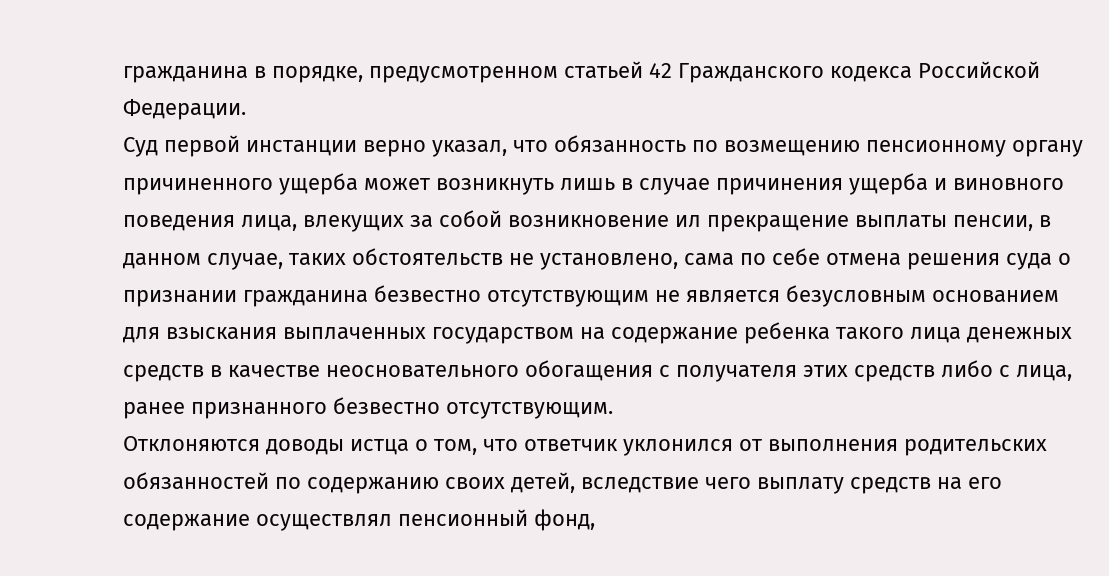гражданина в порядке, предусмотренном статьей 42 Гражданского кодекса Российской Федерации.
Суд первой инстанции верно указал, что обязанность по возмещению пенсионному органу причиненного ущерба может возникнуть лишь в случае причинения ущерба и виновного поведения лица, влекущих за собой возникновение ил прекращение выплаты пенсии, в данном случае, таких обстоятельств не установлено, сама по себе отмена решения суда о признании гражданина безвестно отсутствующим не является безусловным основанием для взыскания выплаченных государством на содержание ребенка такого лица денежных средств в качестве неосновательного обогащения с получателя этих средств либо с лица, ранее признанного безвестно отсутствующим.
Отклоняются доводы истца о том, что ответчик уклонился от выполнения родительских обязанностей по содержанию своих детей, вследствие чего выплату средств на его содержание осуществлял пенсионный фонд,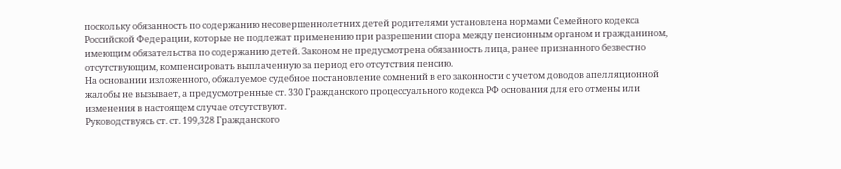поскольку обязанность по содержанию несовершеннолетних детей родителями установлена нормами Семейного кодекса Российской Федерации, которые не подлежат применению при разрешении спора между пенсионным органом и гражданином, имеющим обязательства по содержанию детей. Законом не предусмотрена обязанность лица, ранее признанного безвестно отсутствующим, компенсировать выплаченную за период его отсутствия пенсию.
На основании изложенного, обжалуемое судебное постановление сомнений в его законности с учетом доводов апелляционной жалобы не вызывает, а предусмотренные ст. 330 Гражданского процессуального кодекса РФ основания для его отмены или изменения в настоящем случае отсутствуют.
Руководствуясь ст. ст. 199,328 Гражданского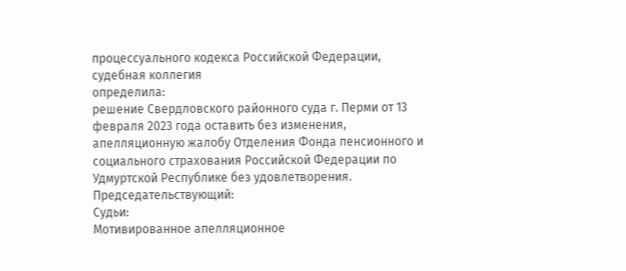процессуального кодекса Российской Федерации, судебная коллегия
определила:
решение Свердловского районного суда г. Перми от 13 февраля 2023 года оставить без изменения, апелляционную жалобу Отделения Фонда пенсионного и социального страхования Российской Федерации по Удмуртской Республике без удовлетворения.
Председательствующий:
Судьи:
Мотивированное апелляционное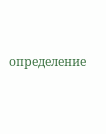определение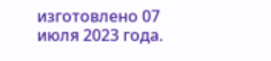изготовлено 07 июля 2023 года.